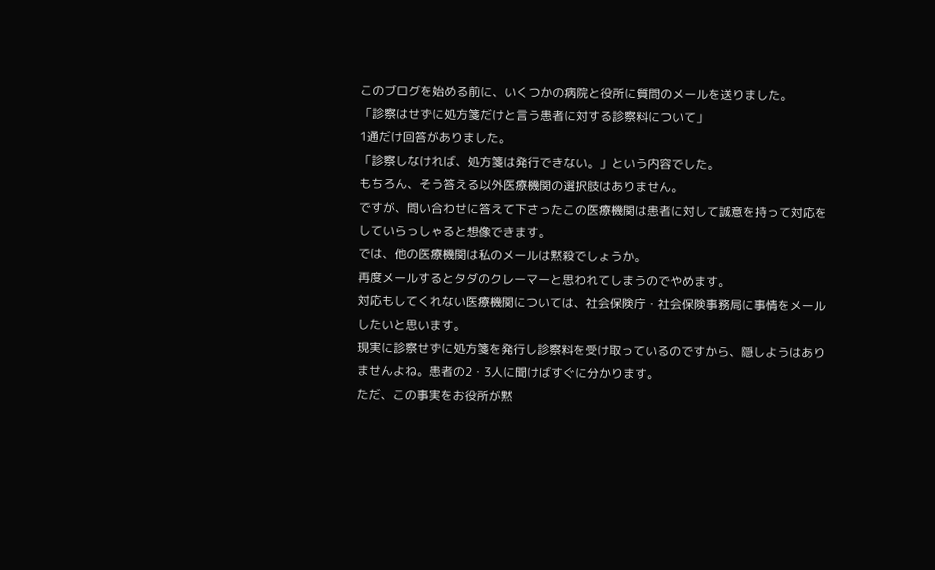このブログを始める前に、いくつかの病院と役所に質問のメールを送りました。
「診察はせずに処方箋だけと言う患者に対する診察料について」
1通だけ回答がありました。
「診察しなければ、処方箋は発行できない。」という内容でした。
もちろん、そう答える以外医療機関の選択肢はありません。
ですが、問い合わせに答えて下さったこの医療機関は患者に対して誠意を持って対応をしていらっしゃると想像できます。
では、他の医療機関は私のメールは黙殺でしょうか。
再度メールするとタダのクレーマーと思われてしまうのでやめます。
対応もしてくれない医療機関については、社会保険庁・社会保険事務局に事情をメールしたいと思います。
現実に診察せずに処方箋を発行し診察料を受け取っているのですから、隠しようはありませんよね。患者の2・3人に聞けばすぐに分かります。
ただ、この事実をお役所が黙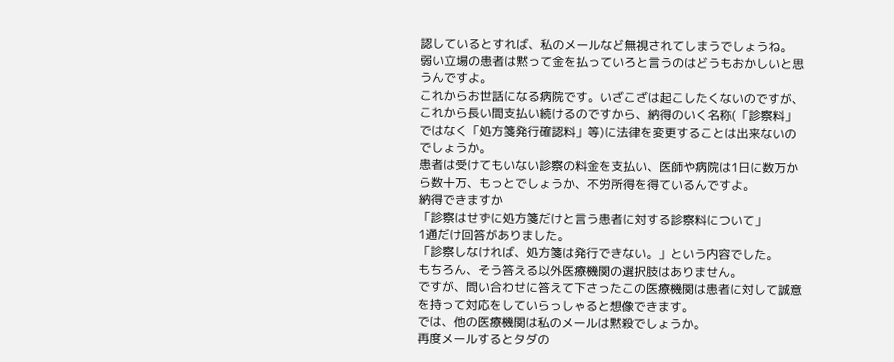認しているとすれば、私のメールなど無視されてしまうでしょうね。
弱い立場の患者は黙って金を払っていろと言うのはどうもおかしいと思うんですよ。
これからお世話になる病院です。いざこざは起こしたくないのですが、これから長い間支払い続けるのですから、納得のいく名称(「診察料」ではなく「処方箋発行確認料」等)に法律を変更することは出来ないのでしょうか。
患者は受けてもいない診察の料金を支払い、医師や病院は1日に数万から数十万、もっとでしょうか、不労所得を得ているんですよ。
納得できますか
「診察はせずに処方箋だけと言う患者に対する診察料について」
1通だけ回答がありました。
「診察しなければ、処方箋は発行できない。」という内容でした。
もちろん、そう答える以外医療機関の選択肢はありません。
ですが、問い合わせに答えて下さったこの医療機関は患者に対して誠意を持って対応をしていらっしゃると想像できます。
では、他の医療機関は私のメールは黙殺でしょうか。
再度メールするとタダの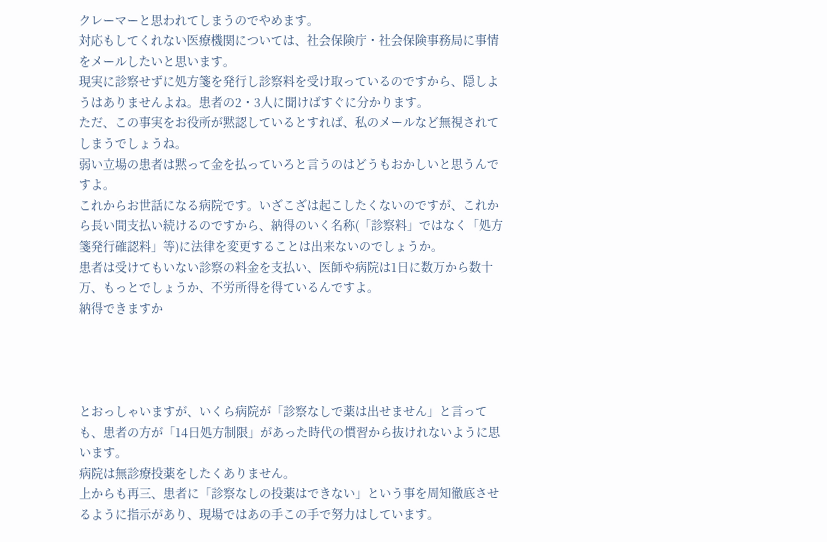クレーマーと思われてしまうのでやめます。
対応もしてくれない医療機関については、社会保険庁・社会保険事務局に事情をメールしたいと思います。
現実に診察せずに処方箋を発行し診察料を受け取っているのですから、隠しようはありませんよね。患者の2・3人に聞けばすぐに分かります。
ただ、この事実をお役所が黙認しているとすれば、私のメールなど無視されてしまうでしょうね。
弱い立場の患者は黙って金を払っていろと言うのはどうもおかしいと思うんですよ。
これからお世話になる病院です。いざこざは起こしたくないのですが、これから長い間支払い続けるのですから、納得のいく名称(「診察料」ではなく「処方箋発行確認料」等)に法律を変更することは出来ないのでしょうか。
患者は受けてもいない診察の料金を支払い、医師や病院は1日に数万から数十万、もっとでしょうか、不労所得を得ているんですよ。
納得できますか




とおっしゃいますが、いくら病院が「診察なしで薬は出せません」と言っても、患者の方が「14日処方制限」があった時代の慣習から抜けれないように思います。
病院は無診療投薬をしたくありません。
上からも再三、患者に「診察なしの投薬はできない」という事を周知徹底させるように指示があり、現場ではあの手この手で努力はしています。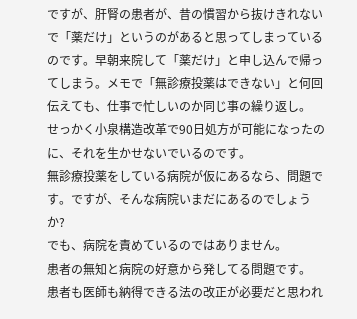ですが、肝腎の患者が、昔の慣習から抜けきれないで「薬だけ」というのがあると思ってしまっているのです。早朝来院して「薬だけ」と申し込んで帰ってしまう。メモで「無診療投薬はできない」と何回伝えても、仕事で忙しいのか同じ事の繰り返し。
せっかく小泉構造改革で90日処方が可能になったのに、それを生かせないでいるのです。
無診療投薬をしている病院が仮にあるなら、問題です。ですが、そんな病院いまだにあるのでしょうか?
でも、病院を責めているのではありません。
患者の無知と病院の好意から発してる問題です。
患者も医師も納得できる法の改正が必要だと思われ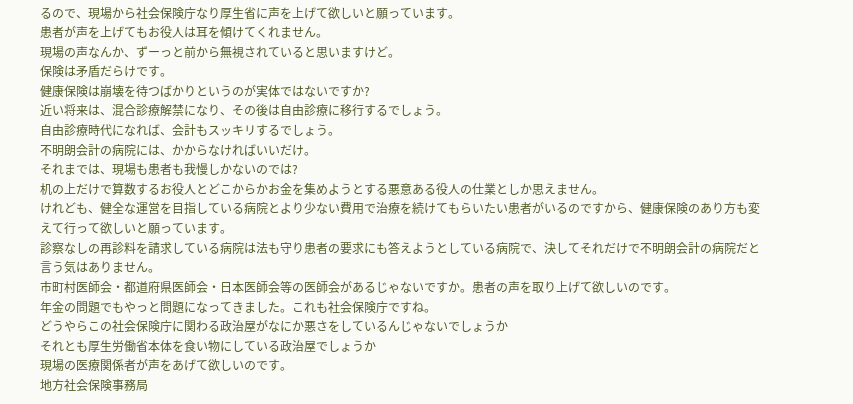るので、現場から社会保険庁なり厚生省に声を上げて欲しいと願っています。
患者が声を上げてもお役人は耳を傾けてくれません。
現場の声なんか、ずーっと前から無視されていると思いますけど。
保険は矛盾だらけです。
健康保険は崩壊を待つばかりというのが実体ではないですか?
近い将来は、混合診療解禁になり、その後は自由診療に移行するでしょう。
自由診療時代になれば、会計もスッキリするでしょう。
不明朗会計の病院には、かからなければいいだけ。
それまでは、現場も患者も我慢しかないのでは?
机の上だけで算数するお役人とどこからかお金を集めようとする悪意ある役人の仕業としか思えません。
けれども、健全な運営を目指している病院とより少ない費用で治療を続けてもらいたい患者がいるのですから、健康保険のあり方も変えて行って欲しいと願っています。
診察なしの再診料を請求している病院は法も守り患者の要求にも答えようとしている病院で、決してそれだけで不明朗会計の病院だと言う気はありません。
市町村医師会・都道府県医師会・日本医師会等の医師会があるじゃないですか。患者の声を取り上げて欲しいのです。
年金の問題でもやっと問題になってきました。これも社会保険庁ですね。
どうやらこの社会保険庁に関わる政治屋がなにか悪さをしているんじゃないでしょうか
それとも厚生労働省本体を食い物にしている政治屋でしょうか
現場の医療関係者が声をあげて欲しいのです。
地方社会保険事務局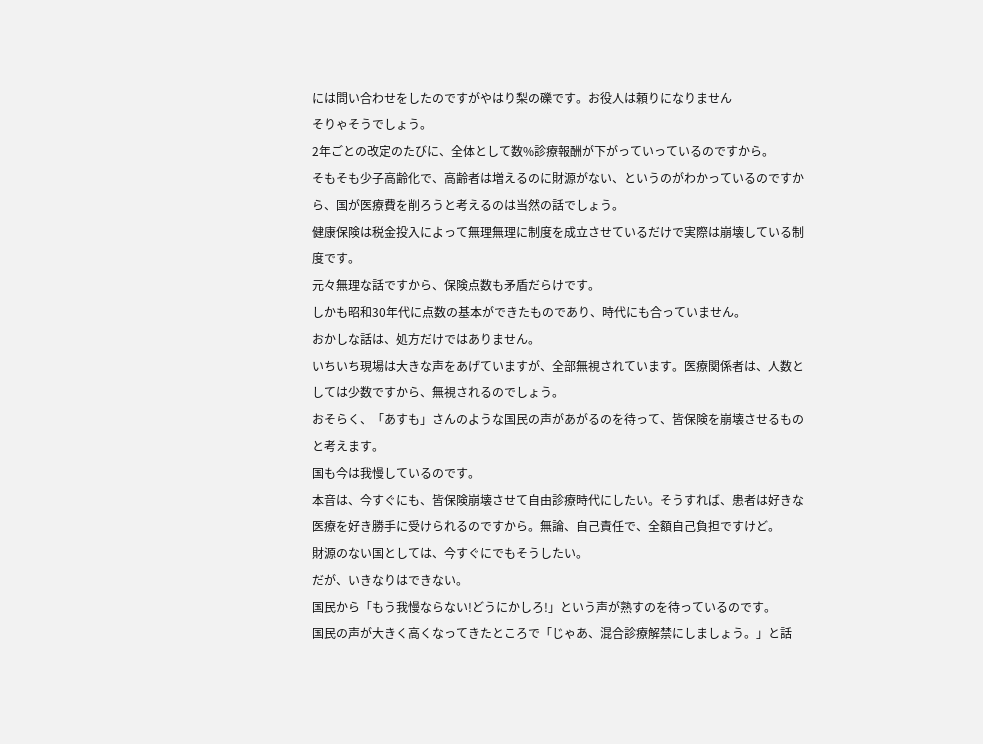には問い合わせをしたのですがやはり梨の礫です。お役人は頼りになりません
そりゃそうでしょう。
2年ごとの改定のたびに、全体として数%診療報酬が下がっていっているのですから。
そもそも少子高齢化で、高齢者は増えるのに財源がない、というのがわかっているのですから、国が医療費を削ろうと考えるのは当然の話でしょう。
健康保険は税金投入によって無理無理に制度を成立させているだけで実際は崩壊している制度です。
元々無理な話ですから、保険点数も矛盾だらけです。
しかも昭和30年代に点数の基本ができたものであり、時代にも合っていません。
おかしな話は、処方だけではありません。
いちいち現場は大きな声をあげていますが、全部無視されています。医療関係者は、人数としては少数ですから、無視されるのでしょう。
おそらく、「あすも」さんのような国民の声があがるのを待って、皆保険を崩壊させるものと考えます。
国も今は我慢しているのです。
本音は、今すぐにも、皆保険崩壊させて自由診療時代にしたい。そうすれば、患者は好きな医療を好き勝手に受けられるのですから。無論、自己責任で、全額自己負担ですけど。
財源のない国としては、今すぐにでもそうしたい。
だが、いきなりはできない。
国民から「もう我慢ならない!どうにかしろ!」という声が熟すのを待っているのです。
国民の声が大きく高くなってきたところで「じゃあ、混合診療解禁にしましょう。」と話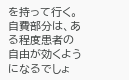を持って行く。
自費部分は、ある程度患者の自由が効くようになるでしょ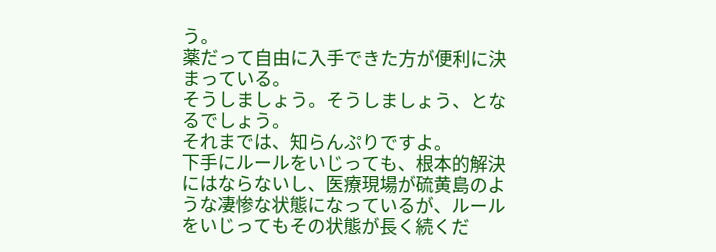う。
薬だって自由に入手できた方が便利に決まっている。
そうしましょう。そうしましょう、となるでしょう。
それまでは、知らんぷりですよ。
下手にルールをいじっても、根本的解決にはならないし、医療現場が硫黄島のような凄惨な状態になっているが、ルールをいじってもその状態が長く続くだ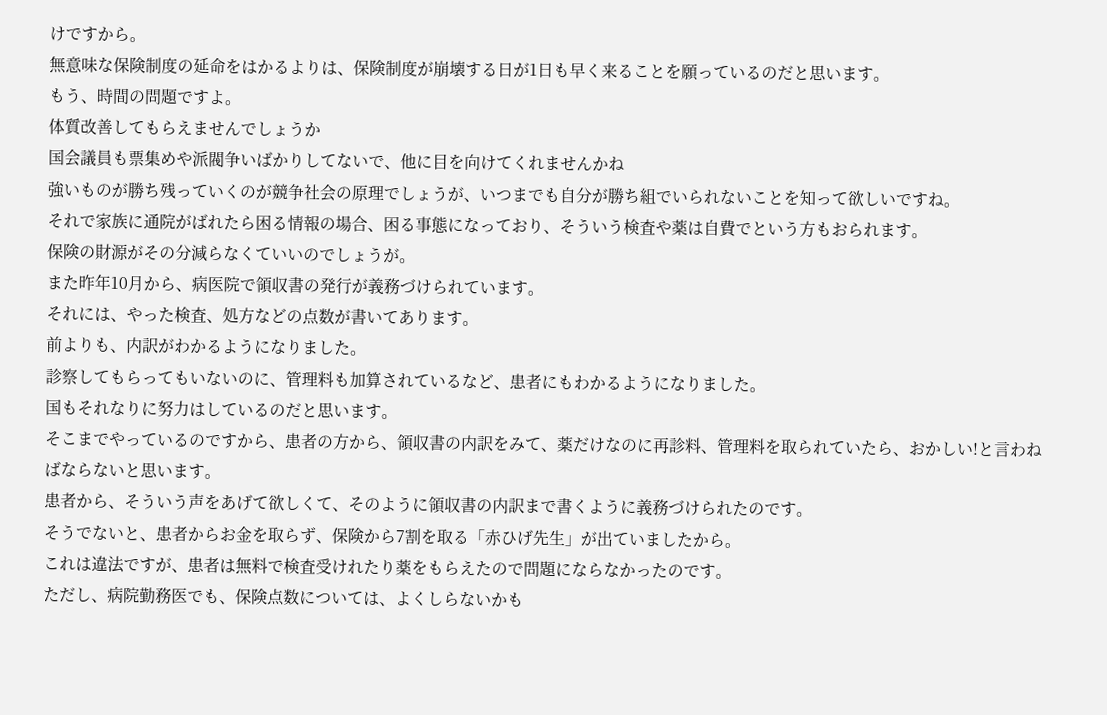けですから。
無意味な保険制度の延命をはかるよりは、保険制度が崩壊する日が1日も早く来ることを願っているのだと思います。
もう、時間の問題ですよ。
体質改善してもらえませんでしょうか
国会議員も票集めや派閥争いばかりしてないで、他に目を向けてくれませんかね
強いものが勝ち残っていくのが競争社会の原理でしょうが、いつまでも自分が勝ち組でいられないことを知って欲しいですね。
それで家族に通院がばれたら困る情報の場合、困る事態になっており、そういう検査や薬は自費でという方もおられます。
保険の財源がその分減らなくていいのでしょうが。
また昨年10月から、病医院で領収書の発行が義務づけられています。
それには、やった検査、処方などの点数が書いてあります。
前よりも、内訳がわかるようになりました。
診察してもらってもいないのに、管理料も加算されているなど、患者にもわかるようになりました。
国もそれなりに努力はしているのだと思います。
そこまでやっているのですから、患者の方から、領収書の内訳をみて、薬だけなのに再診料、管理料を取られていたら、おかしい!と言わねばならないと思います。
患者から、そういう声をあげて欲しくて、そのように領収書の内訳まで書くように義務づけられたのです。
そうでないと、患者からお金を取らず、保険から7割を取る「赤ひげ先生」が出ていましたから。
これは違法ですが、患者は無料で検査受けれたり薬をもらえたので問題にならなかったのです。
ただし、病院勤務医でも、保険点数については、よくしらないかも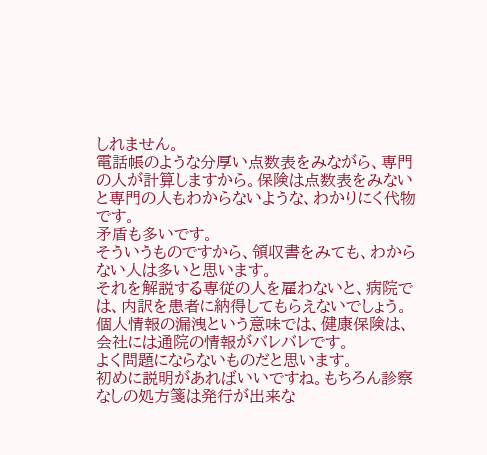しれません。
電話帳のような分厚い点数表をみながら、専門の人が計算しますから。保険は点数表をみないと専門の人もわからないような、わかりにく代物です。
矛盾も多いです。
そういうものですから、領収書をみても、わからない人は多いと思います。
それを解説する専従の人を雇わないと、病院では、内訳を患者に納得してもらえないでしょう。
個人情報の漏洩という意味では、健康保険は、会社には通院の情報がバレバレです。
よく問題にならないものだと思います。
初めに説明があればいいですね。もちろん診察なしの処方箋は発行が出来な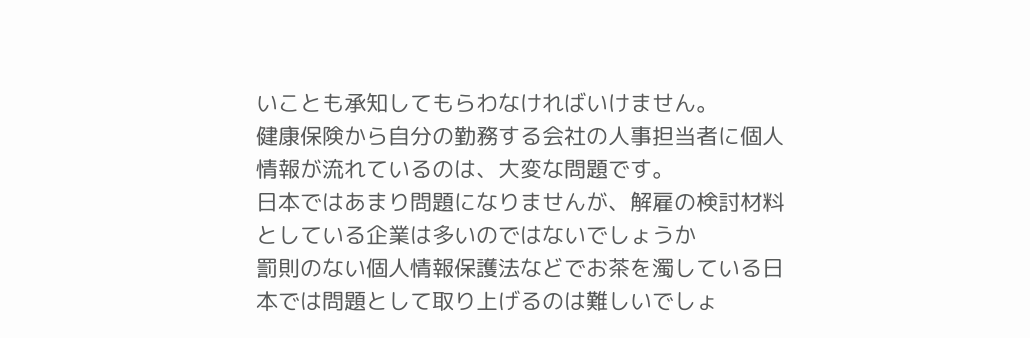いことも承知してもらわなければいけません。
健康保険から自分の勤務する会社の人事担当者に個人情報が流れているのは、大変な問題です。
日本ではあまり問題になりませんが、解雇の検討材料としている企業は多いのではないでしょうか
罰則のない個人情報保護法などでお茶を濁している日本では問題として取り上げるのは難しいでしょ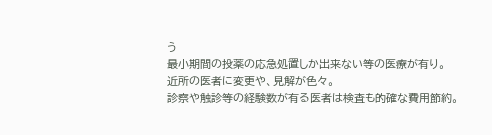う
最小期間の投薬の応急処置しか出来ない等の医療が有り。
近所の医者に変更や、見解が色々。
診察や触診等の経験数が有る医者は検査も的確な費用節約。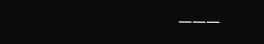ーーー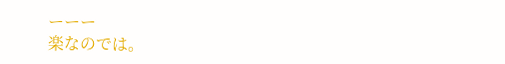ーーー
楽なのでは。